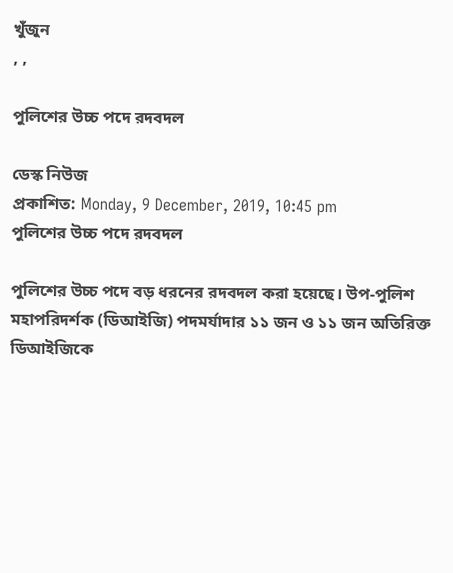খুঁজুন
, ,

পুলিশের উচ্চ পদে রদবদল

ডেস্ক নিউজ
প্রকাশিত: Monday, 9 December, 2019, 10:45 pm
পুলিশের উচ্চ পদে রদবদল

পুলিশের উচ্চ পদে বড় ধরনের রদবদল করা হয়েছে। উপ-পুলিশ মহাপরিদর্শক (ডিআইজি) পদমর্যাদার ১১ জন ও ১১ জন অতিরিক্ত ডিআইজিকে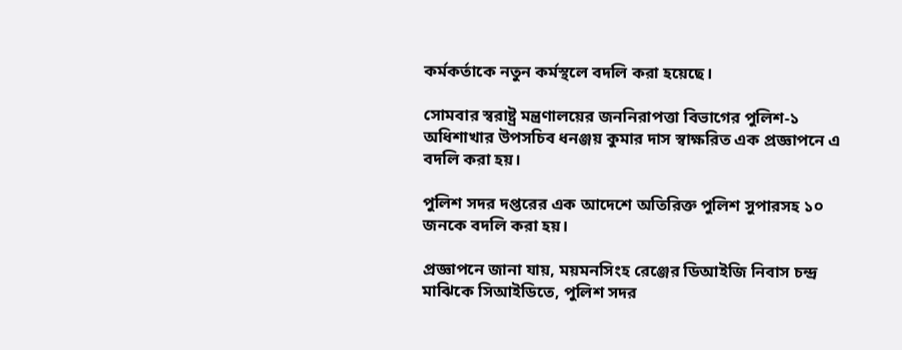কর্মকর্তাকে নতুন কর্মস্থলে বদলি করা হয়েছে।

সোমবার স্বরাষ্ট্র মন্ত্রণালয়ের জননিরাপত্তা বিভাগের পুলিশ-১ অধিশাখার উপসচিব ধনঞ্জয় কুমার দাস স্বাক্ষরিত এক প্রজ্ঞাপনে এ বদলি করা হয়।

পুলিশ সদর দপ্তরের এক আদেশে অতিরিক্ত পুলিশ সুপারসহ ১০ জনকে বদলি করা হয়।

প্রজ্ঞাপনে জানা যায়, ময়মনসিংহ রেঞ্জের ডিআইজি নিবাস চন্দ্র মাঝিকে সিআইডিতে, পুলিশ সদর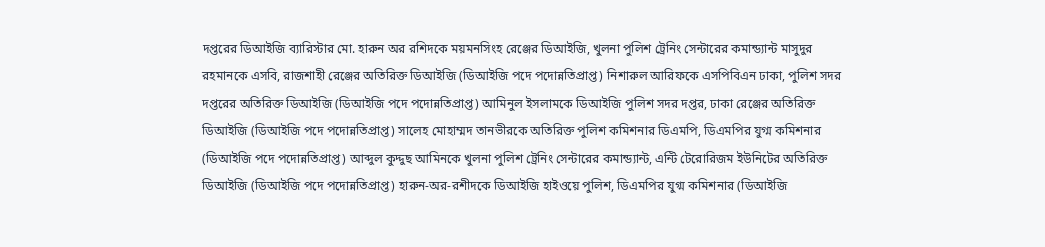দপ্তরের ডিআইজি ব্যারিস্টার মো. হারুন অর রশিদকে ময়মনসিংহ রেঞ্জের ডিআইজি, খুলনা পুলিশ ট্রেনিং সেন্টারের কমান্ড্যান্ট মাসুদুর রহমানকে এসবি, রাজশাহী রেঞ্জের অতিরিক্ত ডিআইজি (ডিআইজি পদে পদোন্নতিপ্রাপ্ত) নিশারুল আরিফকে এসপিবিএন ঢাকা, পুলিশ সদর দপ্তরের অতিরিক্ত ডিআইজি (ডিআইজি পদে পদোন্নতিপ্রাপ্ত) আমিনুল ইসলামকে ডিআইজি পুলিশ সদর দপ্তর, ঢাকা রেঞ্জের অতিরিক্ত ডিআইজি (ডিআইজি পদে পদোন্নতিপ্রাপ্ত) সালেহ মোহাম্মদ তানভীরকে অতিরিক্ত পুলিশ কমিশনার ডিএমপি, ডিএমপির যুগ্ম কমিশনার (ডিআইজি পদে পদোন্নতিপ্রাপ্ত) আব্দুল কুদ্দুছ আমিনকে খুলনা পুলিশ ট্রেনিং সেন্টারের কমান্ড্যান্ট, এন্টি টেরোরিজম ইউনিটের অতিরিক্ত ডিআইজি (ডিআইজি পদে পদোন্নতিপ্রাপ্ত) হারুন-অর-রশীদকে ডিআইজি হাইওয়ে পুলিশ, ডিএমপির যুগ্ম কমিশনার (ডিআইজি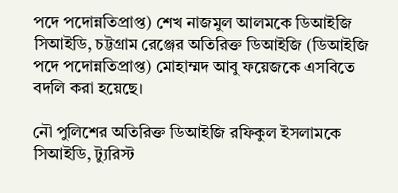পদে পদোন্নতিপ্রাপ্ত) শেখ নাজমুল আলমকে ডিআইজি সিআইডি, চট্টগ্রাম রেঞ্জের অতিরিক্ত ডিআইজি (ডিআইজি পদে পদোন্নতিপ্রাপ্ত) মোহাম্মদ আবু ফয়েজকে এসবিতে বদলি করা হয়েছে।

নৌ পুলিশের অতিরিক্ত ডিআইজি রফিকুল ইসলামকে সিআইডি, ট্যুরিস্ট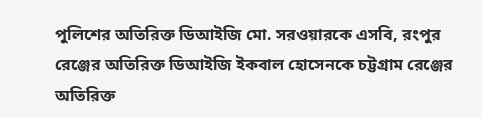পুলিশের অতিরিক্ত ডিআইজি মো. সরওয়ারকে এসবি, রংপুর রেঞ্জের অতিরিক্ত ডিআইজি ইকবাল হোসেনকে চট্টগ্রাম রেঞ্জের অতিরিক্ত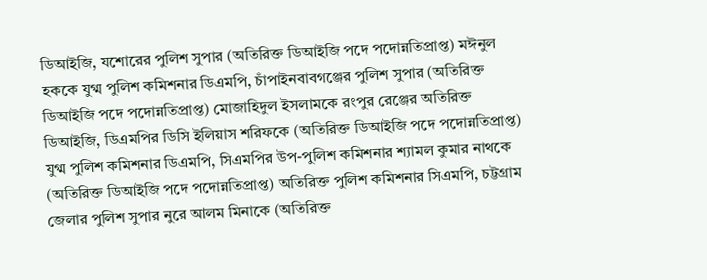ডিআইজি, যশোরের পুলিশ সুপার (অতিরিক্ত ডিআইজি পদে পদোন্নতিপ্রাপ্ত) মঈনুল হককে যুগ্ম পুলিশ কমিশনার ডিএমপি, চাঁপাইনবাবগঞ্জের পুলিশ সুপার (অতিরিক্ত ডিআইজি পদে পদোন্নতিপ্রাপ্ত) মোজাহিদুল ইসলামকে রংপুর রেঞ্জের অতিরিক্ত ডিআইজি, ডিএমপির ডিসি ইলিয়াস শরিফকে (অতিরিক্ত ডিআইজি পদে পদোন্নতিপ্রাপ্ত) যুগ্ম পুলিশ কমিশনার ডিএমপি, সিএমপির উপ-পুলিশ কমিশনার শ্যামল কুমার নাথকে (অতিরিক্ত ডিআইজি পদে পদোন্নতিপ্রাপ্ত) অতিরিক্ত পুলিশ কমিশনার সিএমপি, চট্টগ্রাম জেলার পুলিশ সুপার নুরে আলম মিনাকে (অতিরিক্ত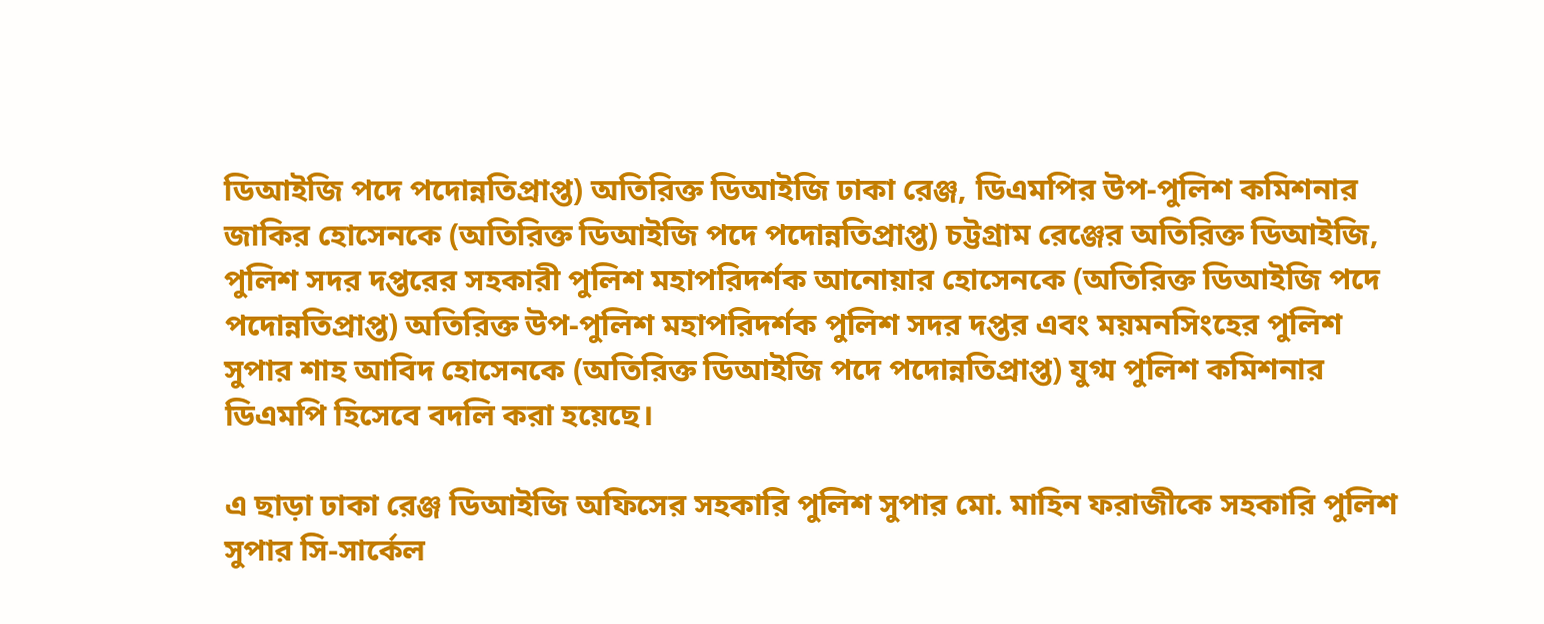ডিআইজি পদে পদোন্নতিপ্রাপ্ত) অতিরিক্ত ডিআইজি ঢাকা রেঞ্জ, ডিএমপির উপ-পুলিশ কমিশনার জাকির হোসেনকে (অতিরিক্ত ডিআইজি পদে পদোন্নতিপ্রাপ্ত) চট্টগ্রাম রেঞ্জের অতিরিক্ত ডিআইজি, পুলিশ সদর দপ্তরের সহকারী পুলিশ মহাপরিদর্শক আনোয়ার হোসেনকে (অতিরিক্ত ডিআইজি পদে পদোন্নতিপ্রাপ্ত) অতিরিক্ত উপ-পুলিশ মহাপরিদর্শক পুলিশ সদর দপ্তর এবং ময়মনসিংহের পুলিশ সুপার শাহ আবিদ হোসেনকে (অতিরিক্ত ডিআইজি পদে পদোন্নতিপ্রাপ্ত) যুগ্ম পুলিশ কমিশনার ডিএমপি হিসেবে বদলি করা হয়েছে।

এ ছাড়া ঢাকা রেঞ্জ ডিআইজি অফিসের সহকারি পুলিশ সুপার মো. মাহিন ফরাজীকে সহকারি পুলিশ সুপার সি-সার্কেল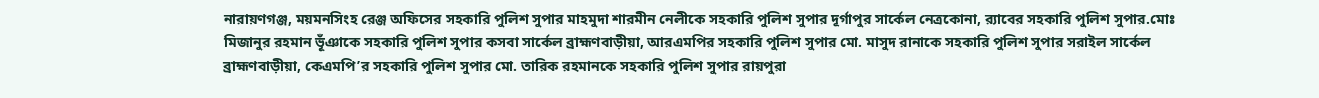নারায়ণগঞ্জ, ময়মনসিংহ রেঞ্জ অফিসের সহকারি পুলিশ সুপার মাহমুদা শারমীন নেলীকে সহকারি পুলিশ সুপার দূর্গাপুর সার্কেল নেত্রকোনা, র‌্যাবের সহকারি পুলিশ সুপার.মোঃ মিজানুর রহমান ভূঁঞাকে সহকারি পুলিশ সুপার কসবা সার্কেল ব্রাহ্মণবাড়ীয়া, আরএমপির সহকারি পুলিশ সুপার মো. মাসুদ রানাকে সহকারি পুলিশ সুপার সরাইল সার্কেল ব্রাহ্মণবাড়ীয়া, কেএমপি’র সহকারি পুলিশ সুপার মো. তারিক রহমানকে সহকারি পুলিশ সুপার রায়পুরা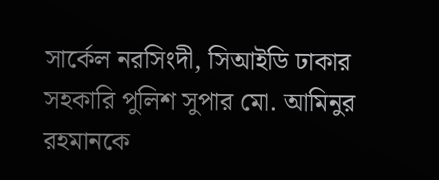সার্কেল নরসিংদী, সিআইডি ঢাকার সহকারি পুলিশ সুপার মো. আমিনুর রহমানকে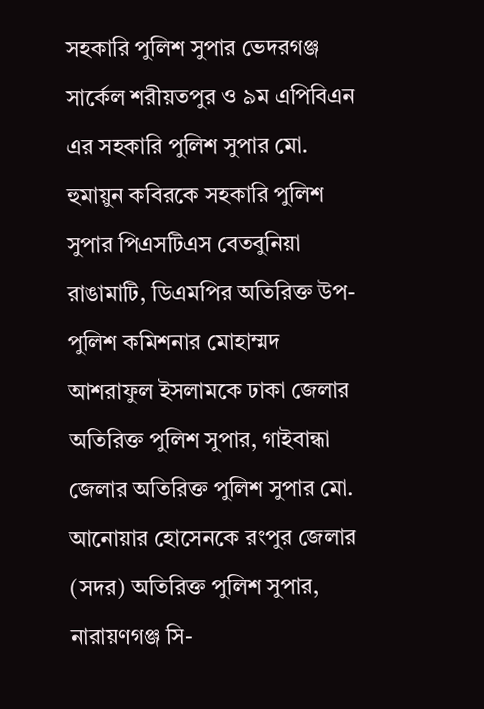সহকারি পুলিশ সুপার ভেদরগঞ্জ সার্কেল শরীয়তপুর ও ৯ম এপিবিএন এর সহকারি পুলিশ সুপার মো. হুমায়ুন কবিরকে সহকারি পুলিশ সুপার পিএসটিএস বেতবুনিয়া রাঙামাটি, ডিএমপির অতিরিক্ত উপ-পুলিশ কমিশনার মোহাম্মদ আশরাফুল ইসলামকে ঢাকা জেলার অতিরিক্ত পুলিশ সুপার, গাইবান্ধা জেলার অতিরিক্ত পুলিশ সুপার মো. আনোয়ার হোসেনকে রংপুর জেলার (সদর) অতিরিক্ত পুলিশ সুপার, নারায়ণগঞ্জ সি-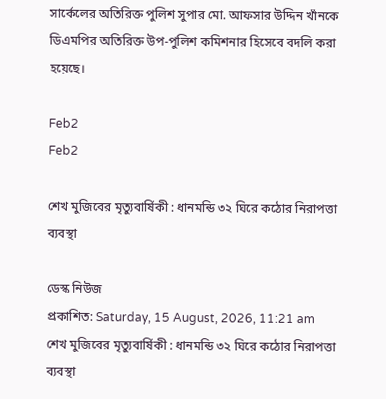সার্কেলের অতিরিক্ত পুলিশ সুপার মো. আফসার উদ্দিন খাঁনকে ডিএমপির অতিরিক্ত উপ-পুলিশ কমিশনার হিসেবে বদলি করা হয়েছে।

Feb2
Feb2

শেখ মুজিবের মৃত্যুবার্ষিকী : ধানমন্ডি ৩২ ঘিরে কঠোর নিরাপত্তা ব্যবস্থা

ডেস্ক নিউজ
প্রকাশিত: Saturday, 15 August, 2026, 11:21 am
শেখ মুজিবের মৃত্যুবার্ষিকী : ধানমন্ডি ৩২ ঘিরে কঠোর নিরাপত্তা ব্যবস্থা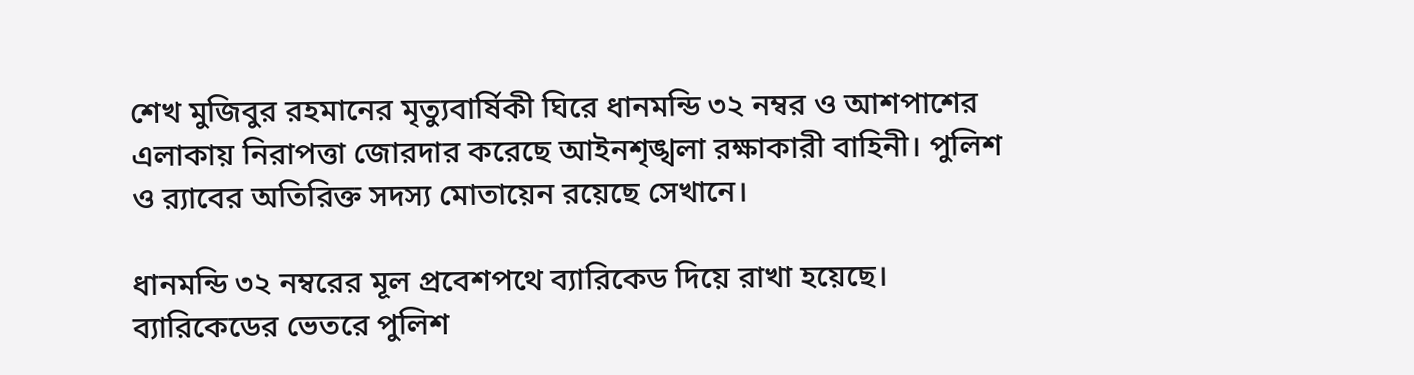শেখ মুজিবুর রহমানের মৃত্যুবার্ষিকী ঘিরে ধানমন্ডি ৩২ নম্বর ও আশপাশের এলাকায় নিরাপত্তা জোরদার করেছে আইনশৃঙ্খলা রক্ষাকারী বাহিনী। পুলিশ ও র‍্যাবের অতিরিক্ত সদস্য মোতায়েন রয়েছে সেখানে।

ধানমন্ডি ৩২ নম্বরের মূল প্রবেশপথে ব্যারিকেড দিয়ে রাখা হয়েছে। ব্যারিকেডের ভেতরে পুলিশ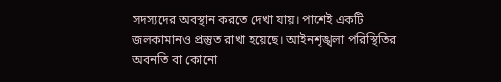সদস্যদের অবস্থান করতে দেখা যায়। পাশেই একটি জলকামানও প্রস্তুত রাখা হয়েছে। আইনশৃঙ্খলা পরিস্থিতির অবনতি বা কোনো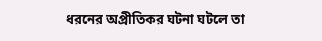ধরনের অপ্রীতিকর ঘটনা ঘটলে তা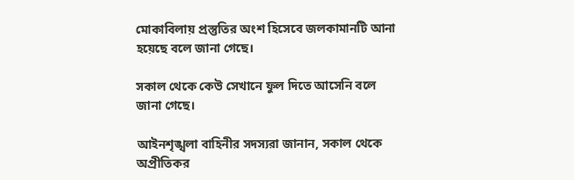মোকাবিলায় প্রস্তুতির অংশ হিসেবে জলকামানটি আনা হয়েছে বলে জানা গেছে।

সকাল থেকে কেউ সেখানে ফুল দিতে আসেনি বলে জানা গেছে।

আইনশৃঙ্খলা বাহিনীর সদস্যরা জানান, সকাল থেকে অপ্রীতিকর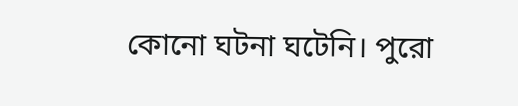কোনো ঘটনা ঘটেনি। পুরো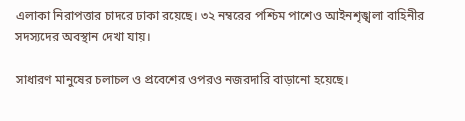এলাকা নিরাপত্তার চাদরে ঢাকা রয়েছে। ৩২ নম্বরের পশ্চিম পাশেও আইনশৃঙ্খলা বাহিনীর সদস্যদের অবস্থান দেখা যায়।

সাধারণ মানুষের চলাচল ও প্রবেশের ওপরও নজরদারি বাড়ানো হয়েছে।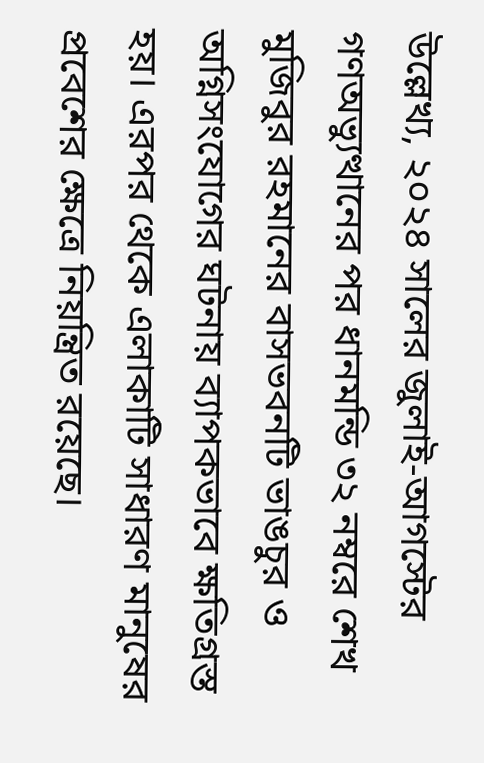উল্লেখ্য, ২০২৪ সালের জুলাই-আগস্টের গণঅভ্যুত্থানের পর ধানমন্ডি ৩২ নম্বরে শেখ মুজিবুর রহমানের বাসভবনটি ভাঙচুর ও অগ্নিসংযোগের ঘটনায় ব্যাপকভাবে ক্ষতিগ্রস্ত হয়। এরপর থেকে এলাকাটি সাধারণ মানুষের প্রবেশের ক্ষেত্রে নিয়ন্ত্রিত রয়েছে।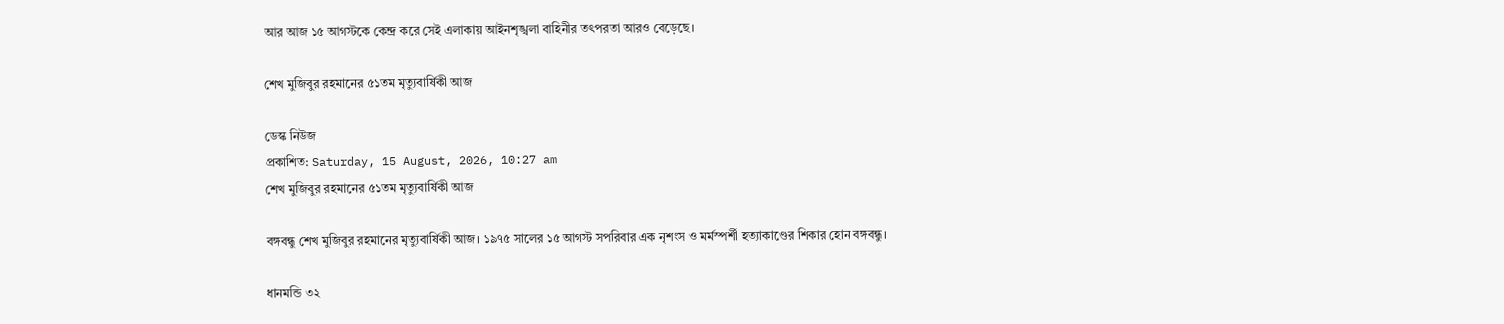আর আজ ১৫ আগস্টকে কেন্দ্র করে সেই এলাকায় আইনশৃঙ্খলা বাহিনীর তৎপরতা আরও বেড়েছে।

শেখ মুজিবুর রহমানের ৫১তম মৃত্যুবার্ষিকী আজ

ডেস্ক নিউজ
প্রকাশিত: Saturday, 15 August, 2026, 10:27 am
শেখ মুজিবুর রহমানের ৫১তম মৃত্যুবার্ষিকী আজ

বঙ্গবন্ধু শেখ মুজিবুর রহমানের মৃত্যুবার্ষিকী আজ। ১৯৭৫ সালের ১৫ আগস্ট সপরিবার এক নৃশংস ও মর্মস্পর্শী হত্যাকাণ্ডের শিকার হোন বঙ্গবন্ধু।

ধানমন্ডি ৩২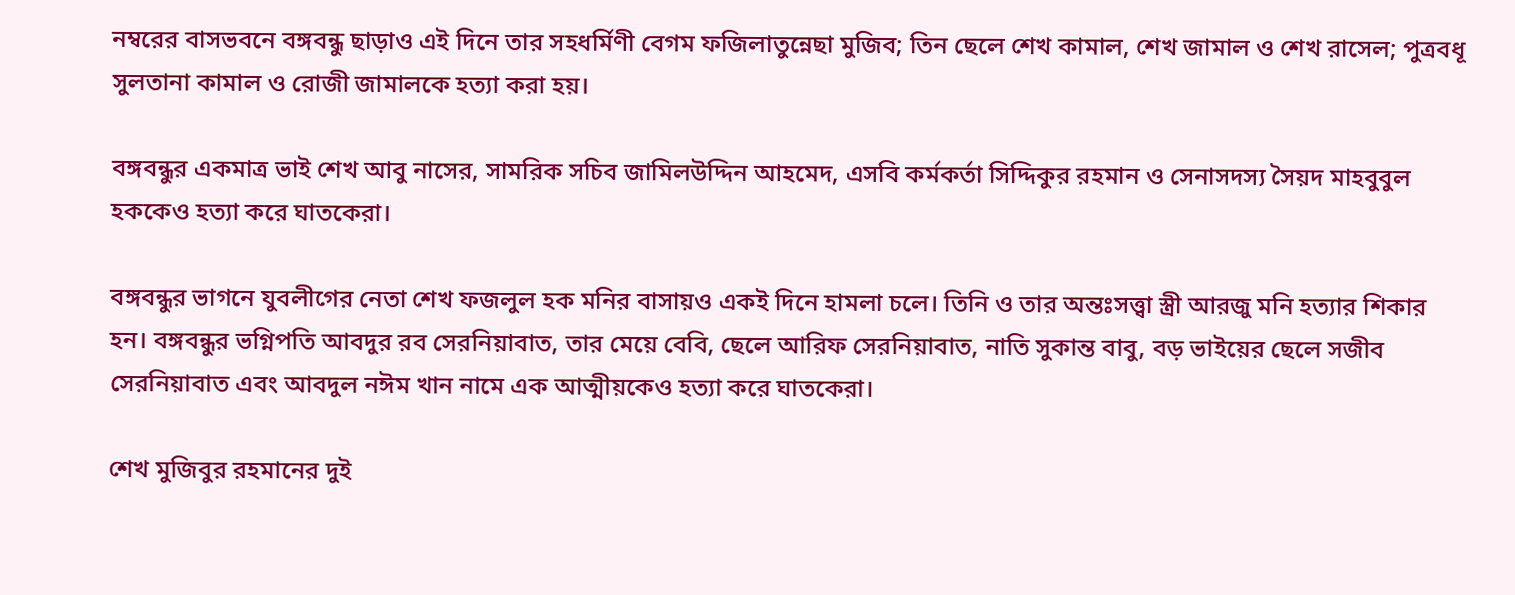নম্বরের বাসভবনে বঙ্গবন্ধু ছাড়াও এই দিনে তার সহধর্মিণী বেগম ফজিলাতুন্নেছা মুজিব; তিন ছেলে শেখ কামাল, শেখ জামাল ও শেখ রাসেল; পুত্রবধূ সুলতানা কামাল ও রোজী জামালকে হত্যা করা হয়।

বঙ্গবন্ধুর একমাত্র ভাই শেখ আবু নাসের, সামরিক সচিব জামিলউদ্দিন আহমেদ, এসবি কর্মকর্তা সিদ্দিকুর রহমান ও সেনাসদস্য সৈয়দ মাহবুবুল হককেও হত্যা করে ঘাতকেরা।

বঙ্গবন্ধুর ভাগনে যুবলীগের নেতা শেখ ফজলুল হক মনির বাসায়ও একই দিনে হামলা চলে। তিনি ও তার অন্তঃসত্ত্বা স্ত্রী আরজু মনি হত্যার শিকার হন। বঙ্গবন্ধুর ভগ্নিপতি আবদুর রব সেরনিয়াবাত, তার মেয়ে বেবি, ছেলে আরিফ সেরনিয়াবাত, নাতি সুকান্ত বাবু, বড় ভাইয়ের ছেলে সজীব সেরনিয়াবাত এবং আবদুল নঈম খান নামে এক আত্মীয়কেও হত্যা করে ঘাতকেরা।

শেখ মুজিবুর রহমানের দুই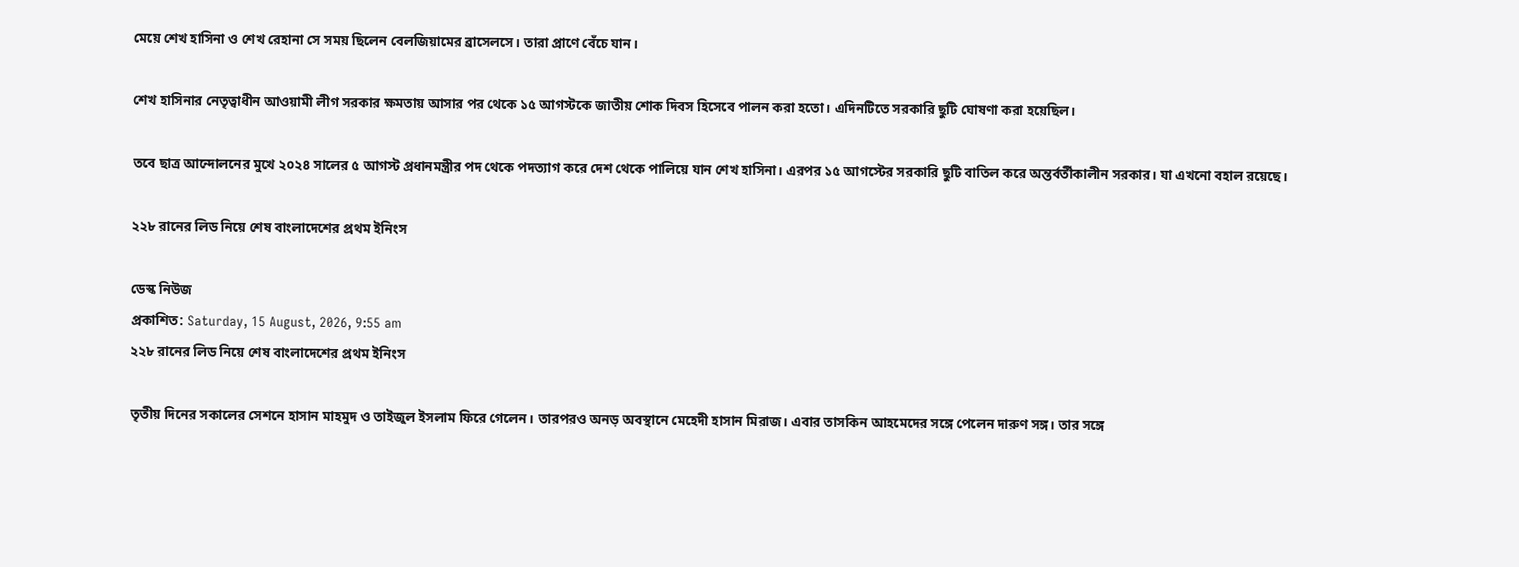মেয়ে শেখ হাসিনা ও শেখ রেহানা সে সময় ছিলেন বেলজিয়ামের ব্রাসেলসে। তারা প্রাণে বেঁচে যান।

শেখ হাসিনার নেতৃত্বাধীন আওয়ামী লীগ সরকার ক্ষমতায় আসার পর থেকে ১৫ আগস্টকে জাতীয় শোক দিবস হিসেবে পালন করা হতো। এদিনটিতে সরকারি ছুটি ঘোষণা করা হয়েছিল।

তবে ছাত্র আন্দোলনের মুখে ২০২৪ সালের ৫ আগস্ট প্রধানমন্ত্রীর পদ থেকে পদত্যাগ করে দেশ থেকে পালিয়ে যান শেখ হাসিনা। এরপর ১৫ আগস্টের সরকারি ছুটি বাতিল করে অন্তর্বর্তীকালীন সরকার। যা এখনো বহাল রয়েছে।

২২৮ রানের লিড নিয়ে শেষ বাংলাদেশের প্রথম ইনিংস

ডেস্ক নিউজ
প্রকাশিত: Saturday, 15 August, 2026, 9:55 am
২২৮ রানের লিড নিয়ে শেষ বাংলাদেশের প্রথম ইনিংস

তৃতীয় দিনের সকালের সেশনে হাসান মাহমুদ ও তাইজুল ইসলাম ফিরে গেলেন। তারপরও অনড় অবস্থানে মেহেদী হাসান মিরাজ। এবার তাসকিন আহমেদের সঙ্গে পেলেন দারুণ সঙ্গ। তার সঙ্গে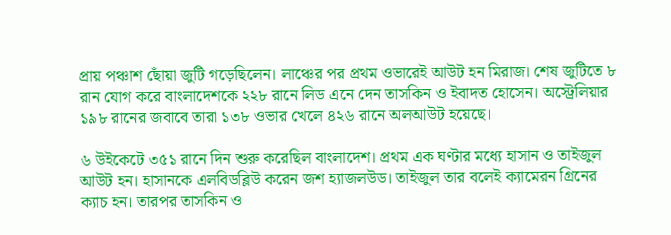প্রায় পঞ্চাশ ছোঁয়া জুটি গড়েছিলেন। লাঞ্চের পর প্রথম ওভারেই আউট হন মিরাজ। শেষ জুটিতে ৮ রান যোগ করে বাংলাদেশকে ২২৮ রানে লিড এনে দেন তাসকিন ও ইবাদত হোসেন। অস্ট্রেলিয়ার ১৯৮ রানের জবাবে তারা ১৩৮ ওভার খেলে ৪২৬ রানে অলআউট হয়েছে।

৬ উইকেটে ৩৫১ রানে দিন শুরু করেছিল বাংলাদেশ। প্রথম এক ঘণ্টার মধ্যে হাসান ও তাইজুল আউট হন। হাসানকে এলবিডব্লিউ করেন জশ হ্যাজলউড। তাইজুল তার বলেই ক্যামেরন গ্রিনের ক্যাচ হন। তারপর তাসকিন ও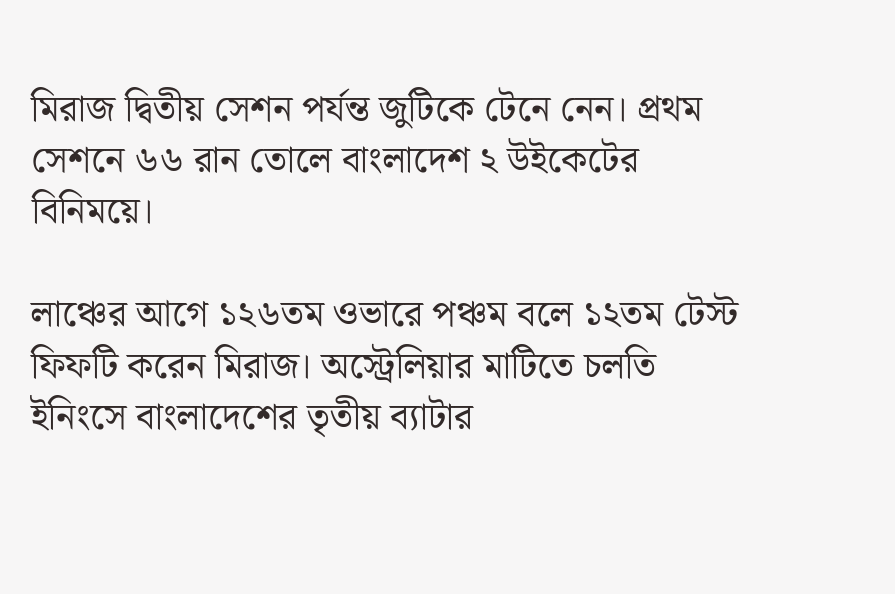মিরাজ দ্বিতীয় সেশন পর্যন্ত জুটিকে টেনে নেন। প্রথম সেশনে ৬৬ রান তোলে বাংলাদেশ ২ উইকেটের বিনিময়ে।

লাঞ্চের আগে ১২৬তম ওভারে পঞ্চম বলে ১২তম টেস্ট ফিফটি করেন মিরাজ। অস্ট্রেলিয়ার মাটিতে চলতি ইনিংসে বাংলাদেশের তৃতীয় ব্যাটার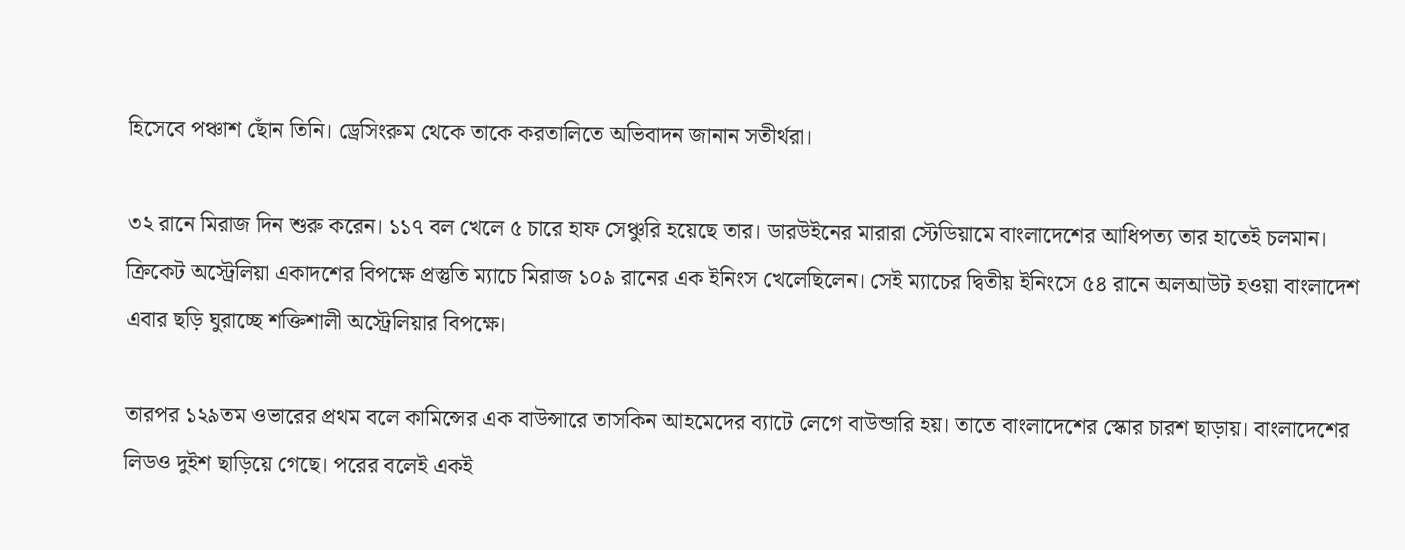হিসেবে পঞ্চাশ ছোঁন তিনি। ড্রেসিংরুম থেকে তাকে করতালিতে অভিবাদন জানান সতীর্থরা।

৩২ রানে মিরাজ দিন শুরু করেন। ১১৭ বল খেলে ৫ চারে হাফ সেঞ্চুরি হয়েছে তার। ডারউইনের মারারা স্টেডিয়ামে বাংলাদেশের আধিপত্য তার হাতেই চলমান। ক্রিকেট অস্ট্রেলিয়া একাদশের বিপক্ষে প্রস্তুতি ম্যাচে মিরাজ ১০৯ রানের এক ইনিংস খেলেছিলেন। সেই ম্যাচের দ্বিতীয় ইনিংসে ৫৪ রানে অলআউট হওয়া বাংলাদেশ এবার ছড়ি ঘুরাচ্ছে শক্তিশালী অস্ট্রেলিয়ার বিপক্ষে।

তারপর ১২৯তম ওভারের প্রথম বলে কামিন্সের এক বাউন্সারে তাসকিন আহমেদের ব্যাটে লেগে বাউন্ডারি হয়। তাতে বাংলাদেশের স্কোর চারশ ছাড়ায়। বাংলাদেশের লিডও দুইশ ছাড়িয়ে গেছে। পরের বলেই একই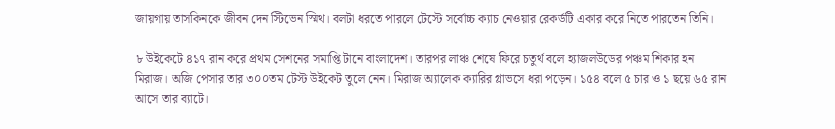জায়গায় তাসকিনকে জীবন দেন স্টিভেন স্মিথ। বলটা ধরতে পারলে টেস্টে সর্বোচ্চ ক্যাচ নেওয়ার রেকর্ডটি একার করে নিতে পারতেন তিনি।

৮ উইকেটে ৪১৭ রান করে প্রথম সেশনের সমাপ্তি টানে বাংলাদেশ। তারপর লাঞ্চ শেষে ফিরে চতুর্থ বলে হ্যাজলউডের পঞ্চম শিকার হন মিরাজ। অজি পেসার তার ৩০০তম টেস্ট উইকেট তুলে নেন। মিরাজ অ্যালেক ক্যারির গ্লাভসে ধরা পড়েন। ১৫৪ বলে ৫ চার ও ১ ছয়ে ৬৫ রান আসে তার ব্যাটে।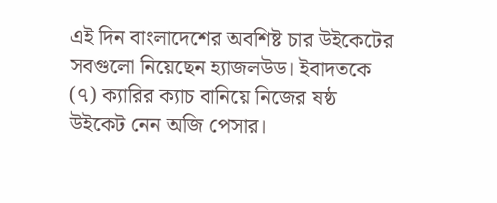এই দিন বাংলাদেশের অবশিষ্ট চার উইকেটের সবগুলো নিয়েছেন হ্যাজলউড। ইবাদতকে (৭) ক্যারির ক্যাচ বানিয়ে নিজের ষষ্ঠ উইকেট নেন অজি পেসার।